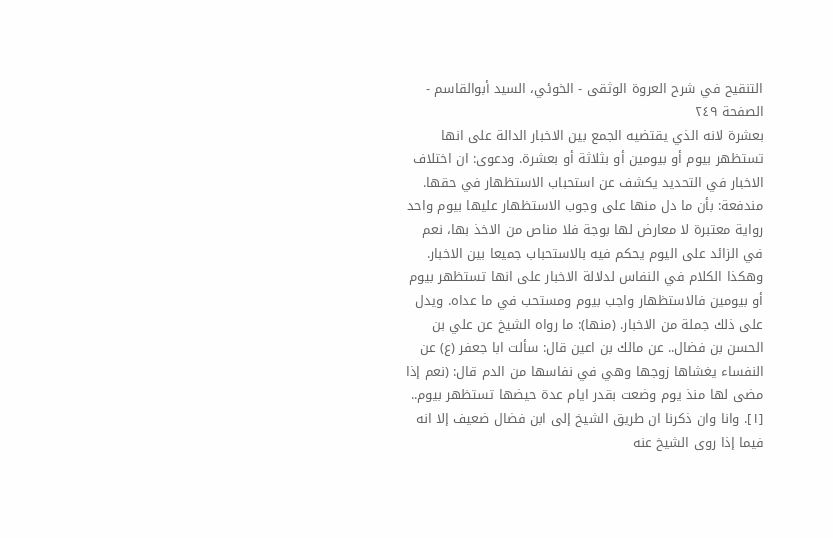التنقيح في شرح العروة الوثقى - الخوئي، السيد أبوالقاسم - الصفحة ٢٤٩
بعشرة لانه الذي يقتضيه الجمع بين الاخبار الدالة على انها تستظهر بيوم أو بيومين أو بثلاثة أو بعشرة. ودعوى: ان اختلاف الاخبار في التحديد يكشف عن استحباب الاستظهار في حقها. مندفعة: بأن ما دل منها على وجوب الاستظهار عليها بيوم واحد رواية معتبرة لا معارض لها بوجة فلا مناص من الاخذ بها، نعم في الزائد على اليوم يحكم فيه بالاستحباب جميعا بين الاخبار. وهكذا الكلام في النفاس لدلالة الاخبار على انها تستظهر بيوم أو بيومين فالاستظهار واجب بيوم ومستحب في ما عداه. ويدل على ذلك جملة من الاخبار. (منها): ما رواه الشيخ عن علي بن الحسن بن فضال.. عن مالك بن اعين قال: سألت ابا جعفر (ع) عن النفساء يغشاها زوجها وهي في نفاسها من الدم قال: (نعم إذا مضى لها منذ يوم وضعت بقدر ايام عدة حيضها تستظهر بيوم.. [١]. وانا وان ذكرنا ان طريق الشيخ إلى ابن فضال ضعيف إلا انه فيما إذا روى الشيخ عنه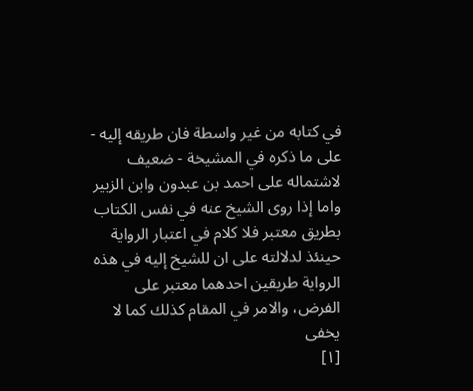في كتابه من غير واسطة فان طريقه إليه - على ما ذكره في المشيخة - ضعيف لاشتماله على احمد بن عبدون وابن الزبير واما إذا روى الشيخ عنه في نفس الكتاب بطريق معتبر فلا كلام في اعتبار الرواية حينئذ لدلالته على ان للشيخ إليه في هذه الرواية طريقين احدهما معتبر على الفرض، والامر في المقام كذلك كما لا يخفى
[١]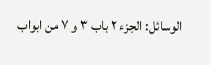الوسائل: الجزء ٢ باب ٣ و ٧ من ابواب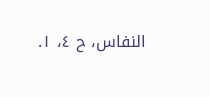النفاس، ح ٤، ١.